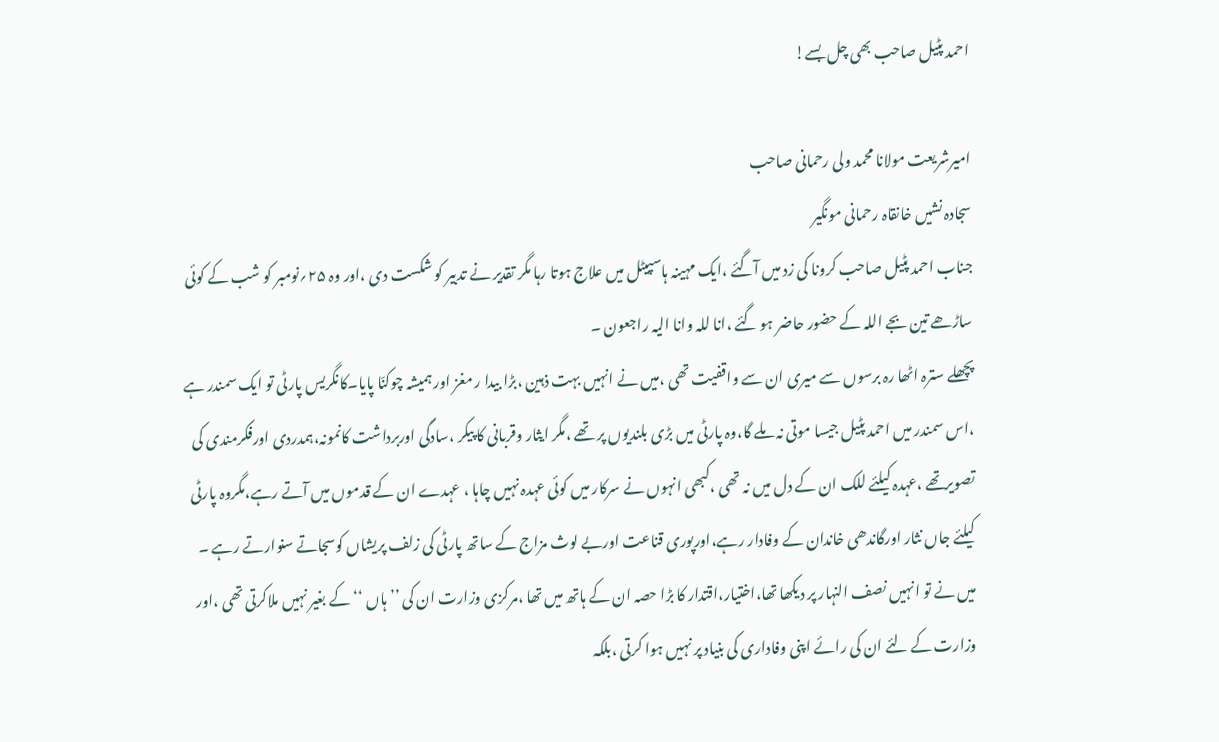احمد پٹیل صاحب بھی چل بسے!

امیرشریعت مولانا محمد ولی رحمانی صاحب
سجادہ نشیں خانقاہ رحمانی مونگیر
جناب احمد پٹیل صاحب کرونا کی زد میں آگئے ،ایک مہینہ ہاسپیٹل میں علاج ہوتا رہا مگر تقدیر نے تدبیر کو شکست دی ،اور وہ ۲۵؍نومبر کو شب کے کوئی ساڑھے تین بجے اللہ کے حضور حاضر ہو گئے ،انا للہ وانا الیہ راجعون ۔
پچھلے سترہ اٹھا رہ برسوں سے میری ان سے واقفیت تھی ،میں نے انہیں بہت ذہین ،بڑا بیدا ر مغز اور ہمیشہ چوکنّا پایا۔کانگریس پارٹی تو ایک سمندر ہے ،اس سمندر میں احمد پٹیل جیسا موتی نہ ملے گا،وہ پارٹی میں بڑی بلندیوں پر تھے ،مگر ایثار وقربانی کا پیکر ،سادگی اوربرداشت کانمونہ،ہمدردی اورفکرمندی کی تصویرتھے ،عہدہ کیلئے للک ان کے دل میں نہ تھی ،کبھی انہوں نے سرکار میں کوئی عہدہ نہیں چاہا ، عہدے ان کے قدموں میں آتے رہے،مگروہ پارٹی کیلئے جاں نثار اورگاندھی خاندان کے وفادار رہے،اورپوری قناعت اوربے لوث مزاج کے ساتھ پارٹی کی زلف پریشاں کوسجاتے سنوارتے رہے ۔
میں نے تو انہیں نصف النہار پر دیکھا تھا،اختیار،اقتدار کا بڑا حصہ ان کے ہاتھ میں تھا ،مرکزی وزارت ان کی ’’ ہاں ‘‘ کے بغیر نہیں ملاکرتی تھی ،اور وزارت کے لئے ان کی رائے اپنی وفاداری کی بنیاد پر نہیں ہوا کرتی ،بلکہ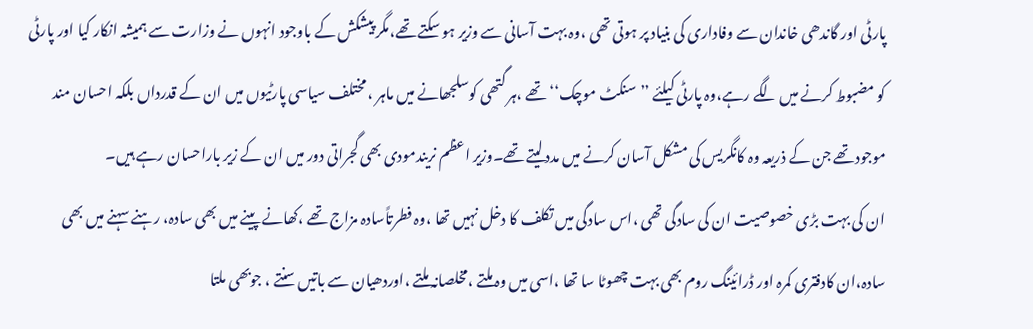پارٹی اور گاندھی خاندان سے وفاداری کی بنیاد پر ہوتی تھی ،وہ بہت آسانی سے وزیر ہو سکتے تھے،مگر پیشکش کے باوجود انہوں نے وزارت سے ہمیشہ انکار کیا اور پارٹی کو مضبوط کرنے میں لگے رہے،وہ پارٹی کیلئے ’’سنکٹ موچک‘‘تھے ،ہر گتھی کوسلجھانے میں ماہر ، مختلف سیاسی پارٹیوں میں ان کے قدرداں بلکہ احسان مند موجودتھے جن کے ذریعہ وہ کانگریس کی مشکل آسان کرنے میں مددلیتے تھے۔وزیر اعظم نریندمودی بھی گجراتی دور میں ان کے زیر باراحسان رہے ہیں۔
ان کی بہت بڑی خصوصیت ان کی سادگی تھی ،اس سادگی میں تکلف کا دخل نہیں تھا ،وہ فطرتاًسادہ مزاج تھے ،کھانے پینے میں بھی سادہ، رہنے سہنے میں بھی سادہ،ان کادفتری کمرہ اور ڈرائینگ روم بھی بہت چھوٹا سا تھا ،اسی میں وہ ملتے ،مخلصانہ ملتے ،اوردھیان سے باتیں سنتے ، جوبھی ملتا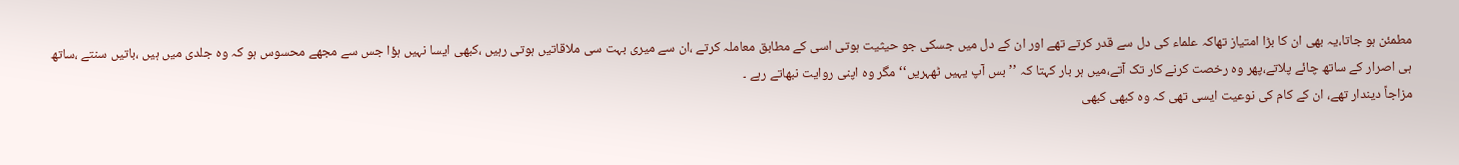مطمئن ہو جاتا،یہ بھی ان کا بڑا امتیاز تھاکہ علماء کی دل سے قدر کرتے تھے اور ان کے دل میں جسکی جو حیثیت ہوتی اسی کے مطابق معاملہ کرتے ،ان سے میری بہت سی ملاقاتیں ہوتی رہیں ،کبھی ایسا نہیں ہؤا جس سے مجھے محسوس ہو کہ وہ جلدی میں ہیں ،باتیں سنتے ،ساتھ ہی اصرار کے ساتھ چائے پلاتے،پھر وہ رخصت کرنے کار تک آتے،میں ہر بار کہتا کہ ’’ بس آپ یہیں ٹھہریں‘‘ مگر وہ اپنی روایت نبھاتے رہے ۔
مزاجاً دیندار تھے، ان کے کام کی نوعیت ایسی تھی کہ وہ کبھی کبھی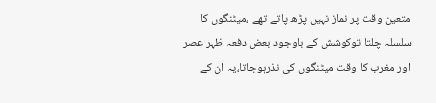متعین وقت پر نماز نہیں پڑھ پاتے تھے ،میٹنگوں کا سلسلہ چلتا توکوشش کے باوجود بعض دفعہ ظہر عصر اور مغرب کا وقت میٹنگوں کی نذرہوجاتا،یہ ان کے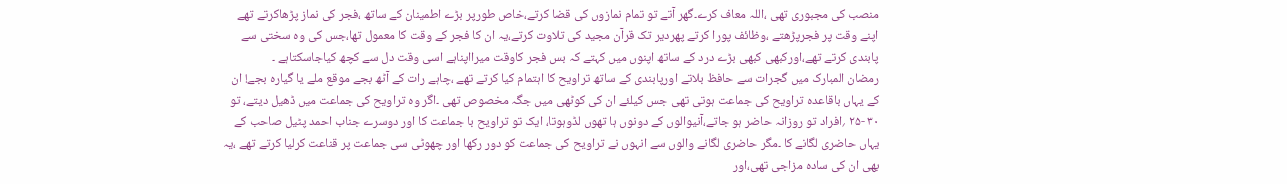منصب کی مجبوری تھی ،اللہ معاف کرے۔گھر آتے تو تمام نمازوں کی قضا کرتے،خاص طورپر بڑے اطمینان کے ساتھ ،فجر کی نماز پڑھاکرتے تھے اپنے وقت پر فجرپڑھتے ،وظائف پورا کرتے پھردیر تک قرآن مجید کی تلاوت کرتے،یہ ان کا فجر کے وقت کا معمول تھا،جس کی وہ سختی سے پابندی کرتے تھے،اورکبھی کبھی بڑے درد کے ساتھ اپنوں میں کہتے کہ بس فجر کاوقت میرااپناہے اسی وقت دل سے کچھ کیاجاسکتاہے ۔
رمضان المبارک میں گجرات سے حافظ بلاتے اورپابندی کے ساتھ تراویح کا اہتمام کیا کرتے تھے ،چاہے رات کے آٹھ بجے موقع ملے یا گیارہ بجے! ان کے یہاں باقاعدہ تراویح کی جماعت ہوتی تھی جس کیلئے ان کی کوٹھی میں جگہ مخصوص تھی ۔اگر وہ تراویح کی جماعت میں ڈھیل دیتے، تو ۳۰ -۲۵ ؍افراد تو روزانہ حاضر ہو جاتے،آنیوالوں کے دونوں ہا تھوں لڈوہوتا، ایک تو تراویح با جماعت کا اور دوسرے جناب احمد پٹیل صاحب کے یہاں حاضری لگانے کا ۔مگر حاضری لگانے والوں سے انہوں نے تراویح کی جماعت کو دور رکھا اور چھوٹی سی جماعت پر قناعت کرلیا کرتے تھے ،یہ بھی ان کی سادہ مزاجی تھی،اور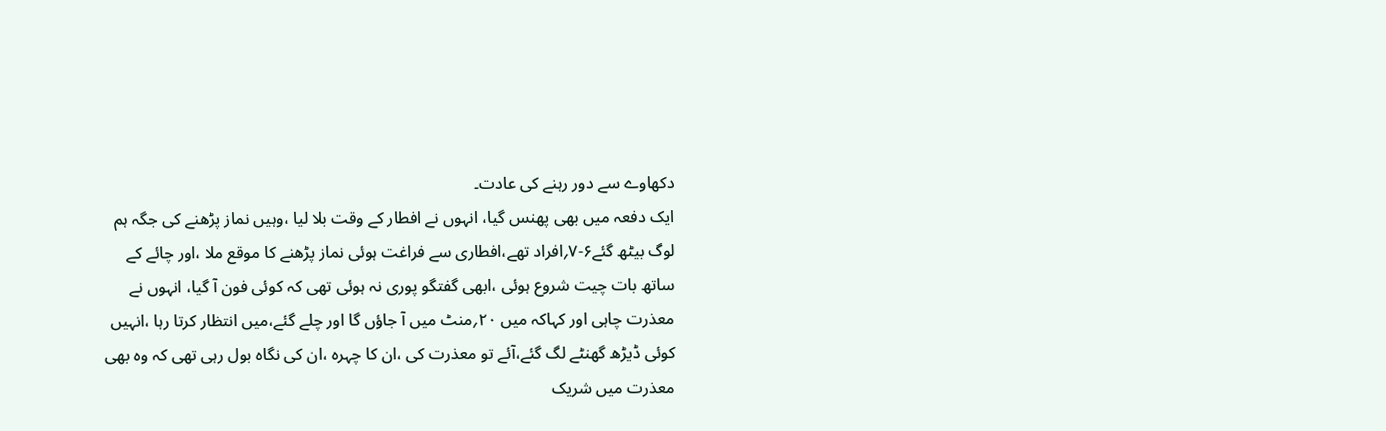دکھاوے سے دور رہنے کی عادت۔
ایک دفعہ میں بھی پھنس گیا، انہوں نے افطار کے وقت بلا لیا ،وہیں نماز پڑھنے کی جگہ ہم لوگ بیٹھ گئے۶-۷؍افراد تھے،افطاری سے فراغت ہوئی نماز پڑھنے کا موقع ملا ،اور چائے کے ساتھ بات چیت شروع ہوئی ،ابھی گفتگو پوری نہ ہوئی تھی کہ کوئی فون آ گیا، انہوں نے معذرت چاہی اور کہاکہ میں ۲۰؍منٹ میں آ جاؤں گا اور چلے گئے،میں انتظار کرتا رہا ،انہیں کوئی ڈیڑھ گھنٹے لگ گئے،آئے تو معذرت کی ،ان کا چہرہ ،ان کی نگاہ بول رہی تھی کہ وہ بھی معذرت میں شریک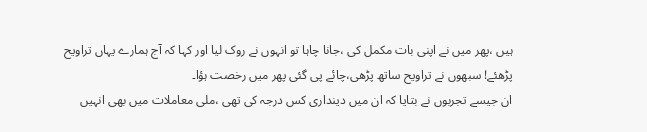ہیں ،پھر میں نے اپنی بات مکمل کی ،جانا چاہا تو انہوں نے روک لیا اور کہا کہ آج ہمارے یہاں تراویح پڑھئے! سبھوں نے تراویح ساتھ پڑھی،چائے پی گئی پھر میں رخصت ہؤا۔
ان جیسے تجربوں نے بتایا کہ ان میں دینداری کس درجہ کی تھی ،ملی معاملات میں بھی انہیں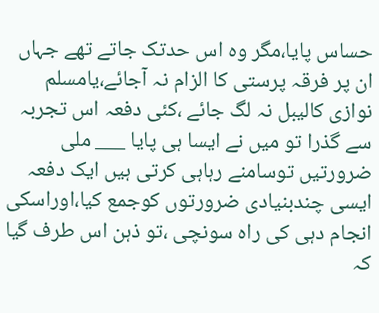حساس پایا،مگر وہ اس حدتک جاتے تھے جہاں ان پر فرقہ پرستی کا الزام نہ آجائے،یامسلم نوازی کالیبل نہ لگ جائے ،کئی دفعہ اس تجربہ سے گذرا تو میں نے ایسا ہی پایا ___ ملی ضرورتیں توسامنے رہاہی کرتی ہیں ایک دفعہ ایسی چندبنیادی ضرورتوں کوجمع کیا،اوراسکی انجام دہی کی راہ سونچی ،تو ذہن اس طرف گیا کہ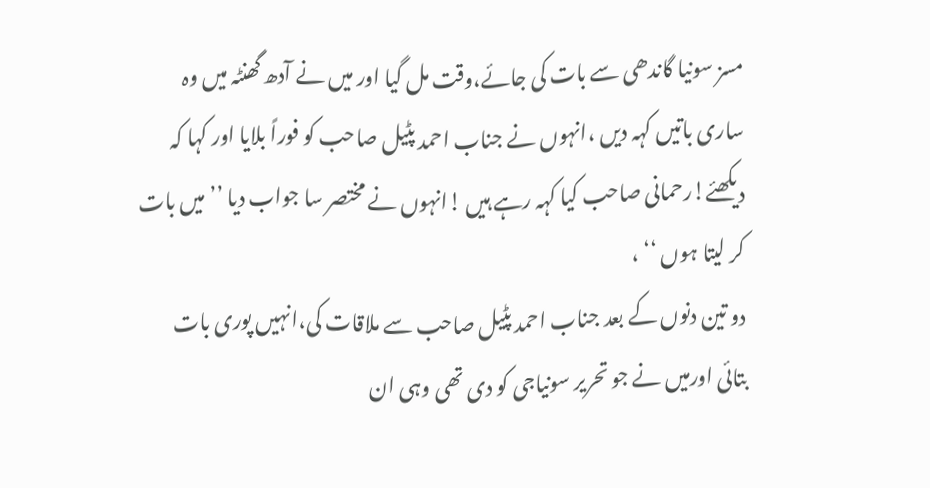مسز سونیا گاندھی سے بات کی جائے،وقت مل گیا اور میں نے آدھ گھنٹہ میں وہ ساری باتیں کہہ دیں ،انہوں نے جناب احمد پٹیل صاحب کو فوراً بلایا اور کہا کہ دیکھئے!رحمانی صاحب کیا کہہ رہے ہیں !انہوں نے مختصر سا جواب دیا ’’میں بات کر لیتا ہوں ‘‘ ،
دو تین دنوں کے بعد جناب احمد پٹیل صاحب سے ملاقات کی،انہیں پوری بات بتائی اورمیں نے جو تحریر سونیاجی کو دی تھی وہی ان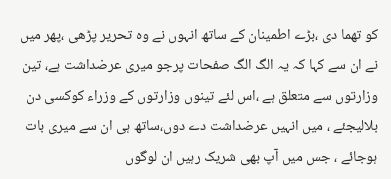کو تھما دی ،بڑے اطمینان کے ساتھ انہوں نے وہ تحریر پڑھی ،پھر میں نے ان سے کہا کہ یہ الگ الگ صفحات پرجو میری عرضداشت ہے، تین وزارتوں سے متعلق ہے ،اس لئے تینوں وزارتوں کے وزراء کوکسی دن بلالیجئے ، میں انہیں عرضداشت دے دوں،ساتھ ہی ان سے میری بات ہوجائے ، جس میں آپ بھی شریک رہیں ان لوگوں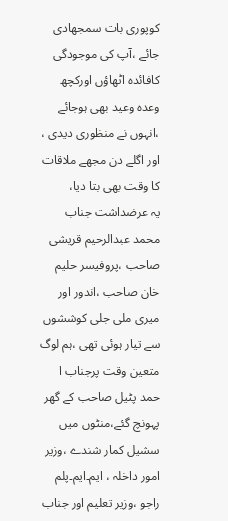کوپوری بات سمجھادی جائے ،آپ کی موجودگی کافائدہ اٹھاؤں اورکچھ وعدہ وعید بھی ہوجائے ،انہوں نے منظوری دیدی ، اور اگلے دن مجھے ملاقات کا وقت بھی بتا دیا،
یہ عرضداشت جناب محمد عبدالرحیم قریشی صاحب ،پروفیسر حلیم خان صاحب ،اندور اور میری ملی جلی کوششوں سے تیار ہوئی تھی ،ہم لوگ متعین وقت پرجناب ا حمد پٹیل صاحب کے گھر پہونچ گئے،منٹوں میں سشیل کمار شندے ،وزیر امور داخلہ ، ایم۔ایم۔پلم راجو ،وزیر تعلیم اور جناب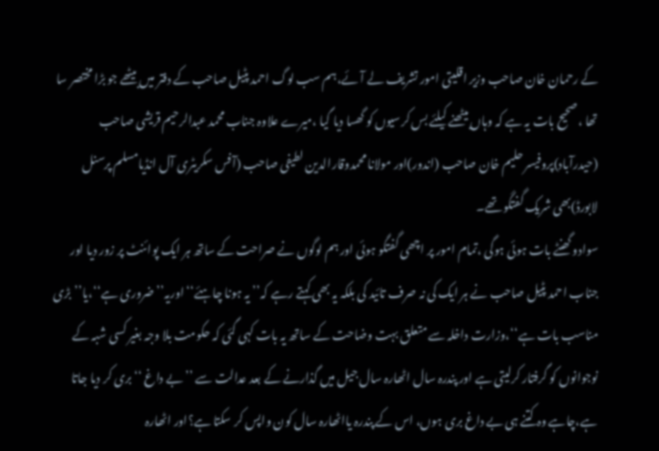کے رحمان خان صاحب وزیر اقلیتی امور تشریف لے آئے،ہم سب لوگ احمد پٹیل صاحب کے دفتر میں بیٹھے جو بڑا مختصر سا تھا ،صحیح بات یہ ہے کہ وہاں بیٹھنے کیلئے بس کرسیوں کو گھسا دیا گیا ،میرے علاوہ جناب محمد عبدالرحیم قریشی صاحب (حیدرآباد)پروفیسر حلیم خان صاحب (اندور)اور مولانا محمدوقارالدین لطیفی صاحب (آفس سکریٹری آل انڈیامسلم پرسنل لابورڈ)بھی شریک گفتگو تھے۔
سوادو گھنٹے بات ہوئی ہوگی ،تمام امور پر اچھی گفتگو ہوئی اور ہم لوگوں نے صراحت کے ساتھ ہر ایک پوائنٹ پر زور دیا اور جناب احمد پٹیل صاحب نے ہر ایک کی نہ صرف تائید کی بلکہ یہ بھی کہتے رہے کہ’’ یہ ہونا چاہئے‘‘اوریہ’’ ضروری ہے‘‘،یا’’ بڑی مناسب بات ہے‘‘،وزارت داخلہ سے متعلق بہت وضاحت کے ساتھ یہ بات کہی گئی کہ حکومت بلا وجہ بغیر کسی شبہ کے نوجوانوں کو گرفتار کرلیتی ہے اور پندرہ سال اٹھارہ سال جیل میں گذارنے کے بعد عدالت سے ’’بے داغ ‘‘بری کر دیا جاتا ہے،چاہے وہ کتنے ہی بے داغ بری ہوں، اس کے پندرہ یااٹھارہ سال کون واپس کر سکتا ہے؟اور اٹھارہ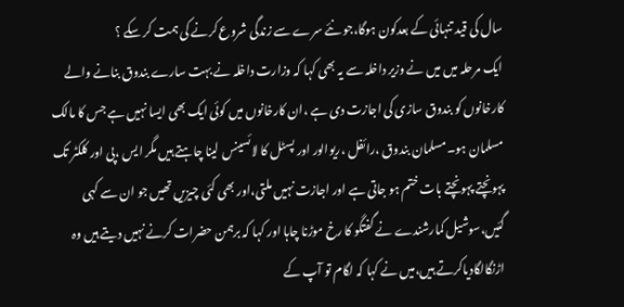سال کی قید تنہائی کے بعدکون ہوگا،جو نئے سرے سے زندگی شروع کرنے کی ہمت کر سکے ؟
ایک مرحلہ میں میں نے وزیر داخلہ سے یہ بھی کہا کہ وزارت داخلہ نے بہت سارے بندوق بنانے والے کارخانوں کو بندوق سازی کی اجازت دی ہے ،ان کارخانوں میں کوئی ایک بھی ایسا نہیں ہے جس کا مالک مسلمان ہو۔مسلمان بندوق ،رائفل ،ریوالور اور پسٹل کا لائسینس لینا چاہتے ہیں مگر ایس ،پی اور کلکٹر تک پہونچتے پہونچتے بات ختم ہو جاتی ہے اور اجازت نہیں ملتی،اور بھی کئی چیزیں تھیں جو ان سے کہی گئیں،سوشیل کمارشندے نے گفتگو کا رخ موڑنا چاہا اور کہا کہ برہمن حضرات کرنے نہیں دیتے ہیں وہ اڑنگالگادیاکرتے ہیں،میں نے کہا کہ لگام تو آپ کے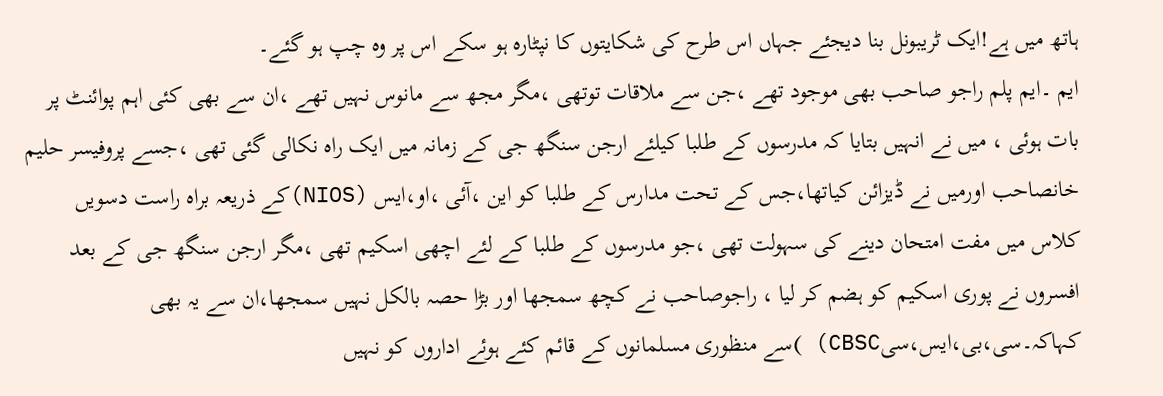ہاتھ میں ہے!ایک ٹریبونل بنا دیجئے جہاں اس طرح کی شکایتوں کا نپٹارہ ہو سکے اس پر وہ چپ ہو گئے۔
ایم ۔ایم پلم راجو صاحب بھی موجود تھے ،جن سے ملاقات توتھی ،مگر مجھ سے مانوس نہیں تھے ،ان سے بھی کئی اہم پوائنٹ پر بات ہوئی ، میں نے انہیں بتایا کہ مدرسوں کے طلبا کیلئے ارجن سنگھ جی کے زمانہ میں ایک راہ نکالی گئی تھی ،جسے پروفیسر حلیم خانصاحب اورمیں نے ڈیزائن کیاتھا،جس کے تحت مدارس کے طلبا کو این ،آئی ،او،ایس (NIOS)کے ذریعہ براہ راست دسویں کلاس میں مفت امتحان دینے کی سہولت تھی ،جو مدرسوں کے طلبا کے لئے اچھی اسکیم تھی ،مگر ارجن سنگھ جی کے بعد افسروں نے پوری اسکیم کو ہضم کر لیا ، راجوصاحب نے کچھ سمجھا اور بڑا حصہ بالکل نہیں سمجھا،ان سے یہ بھی کہاکہ۔سی،بی،ایس،سیCBSC) )سے منظوری مسلمانوں کے قائم کئے ہوئے اداروں کو نہیں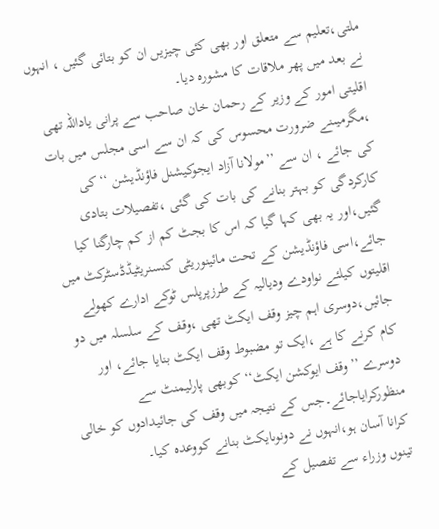ملتی،تعلیم سے متعلق اور بھی کئی چیزیں ان کو بتائی گئیں ، انہوں نے بعد میں پھر ملاقات کا مشورہ دیا۔
اقلیتی امور کے وزیر کے رحمان خان صاحب سے پرانی یاداللہ تھی ،مگرمیںنے ضرورت محسوس کی کہ ان سے اسی مجلس میں بات کی جائے ، ان سے ’’مولانا آزاد ایجوکیشنل فاؤنڈیشن ‘‘کی کارکردگی کو بہتر بنانے کی بات کی گئی ،تفصیلات بتادی گئیں،اور یہ بھی کہا گیا کہ اس کا بجٹ کم از کم چارگنا کیا جائے،اسی فاؤنڈیشن کے تحت مائینوریٹی کنسنریٹیڈڈسٹرکٹ میں اقلیتوں کیلئے نواودے ودیالیہ کے طرزپرپلس ٹوکے ادارے کھولے جائیں،دوسری اہم چیز وقف ایکٹ تھی ،وقف کے سلسلہ میں دو کام کرنے کا ہے ،ایک تو مضبوط وقف ایکٹ بنایا جائے، اور دوسرے ’’وقف ایوکشن ایکٹ‘‘ کوبھی پارلیمنٹ سے منظورکرایاجائے۔جس کے نتیجہ میں وقف کی جائیدادوں کو خالی کرانا آسان ہو،انہوں نے دونوںایکٹ بنانے کووعدہ کیا۔
تینوں وزراء سے تفصیل کے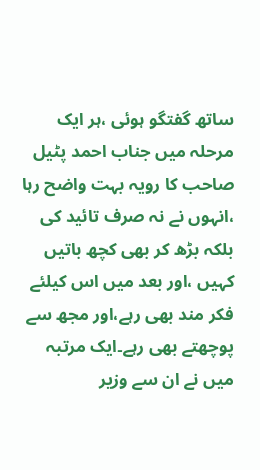ساتھ گفتگو ہوئی ،ہر ایک مرحلہ میں جناب احمد پٹیل صاحب کا رویہ بہت واضح رہا ،انہوں نے نہ صرف تائید کی بلکہ بڑھ کر بھی کچھ باتیں کہیں ،اور بعد میں اس کیلئے فکر مند بھی رہے،اور مجھ سے پوچھتے بھی رہے۔ایک مرتبہ میں نے ان سے وزیر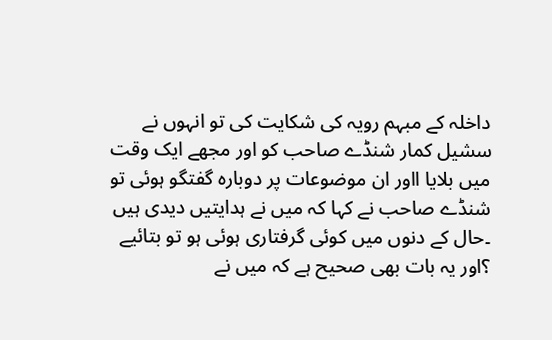داخلہ کے مبہم رویہ کی شکایت کی تو انہوں نے سشیل کمار شنڈے صاحب کو اور مجھے ایک وقت میں بلایا ااور ان موضوعات پر دوبارہ گفتگو ہوئی تو شنڈے صاحب نے کہا کہ میں نے ہدایتیں دیدی ہیں ۔حال کے دنوں میں کوئی گرفتاری ہوئی ہو تو بتائیے ؟اور یہ بات بھی صحیح ہے کہ میں نے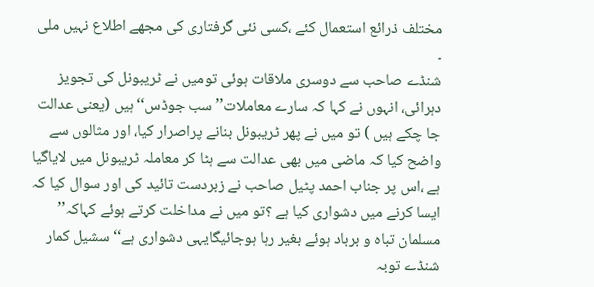مختلف ذرائع استعمال کئے ،کسی نئی گرفتاری کی مجھے اطلاع نہیں ملی ۔
شنڈے صاحب سے دوسری ملاقات ہوئی تومیں نے ٹریبونل کی تجویز دہرائی، انہوں نے کہا کہ سارے معاملات’’ سب جوڈس‘‘ہیں (یعنی عدالت جا چکے ہیں ) تو میں نے پھر ٹریبونل بنانے پراصرار کیا، اور مثالوں سے واضح کیا کہ ماضی میں بھی عدالت سے ہٹا کر معاملہ ٹریبونل میں لایاگیا ہے ،اس پر جناب احمد پٹیل صاحب نے زبردست تائید کی اور سوال کیا کہ ایسا کرنے میں دشواری کیا ہے ؟تو میں نے مداخلت کرتے ہوئے کہاکہ’’ مسلمان تباہ و برباد ہوئے بغیر رہا ہوجائیگایہی دشواری ہے‘‘ سشیل کمار شنڈے توبہ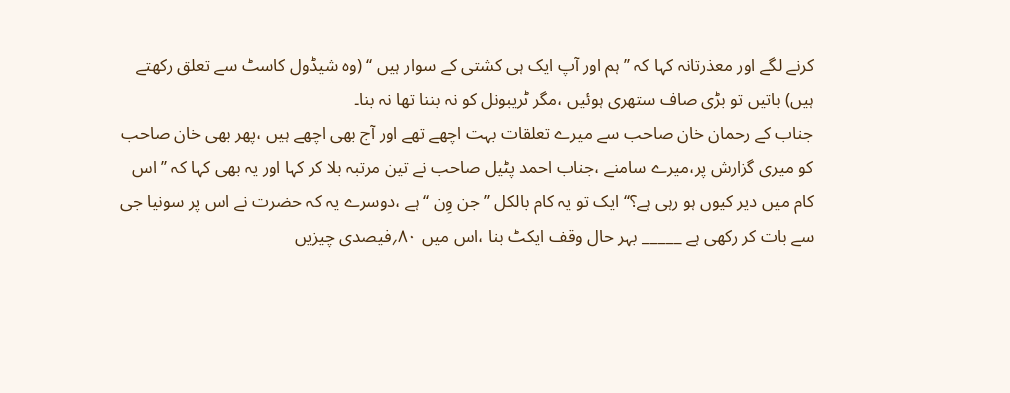کرنے لگے اور معذرتانہ کہا کہ ’’ ہم اور آپ ایک ہی کشتی کے سوار ہیں ‘‘ (وہ شیڈول کاسٹ سے تعلق رکھتے ہیں) باتیں تو بڑی صاف ستھری ہوئیں ،مگر ٹریبونل کو نہ بننا تھا نہ بنا۔
جناب کے رحمان خان صاحب سے میرے تعلقات بہت اچھے تھے اور آج بھی اچھے ہیں ،پھر بھی خان صاحب کو میری گزارش پر،میرے سامنے ،جناب احمد پٹیل صاحب نے تین مرتبہ بلا کر کہا اور یہ بھی کہا کہ ’’ اس کام میں دیر کیوں ہو رہی ہے؟‘‘ ایک تو یہ کام بالکل ’’جن وِن ‘‘ہے ،دوسرے یہ کہ حضرت نے اس پر سونیا جی سے بات کر رکھی ہے _____ بہر حال وقف ایکٹ بنا ،اس میں ۸۰؍فیصدی چیزیں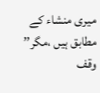میری منشاء کے مطابق ہیں ،مگر’’ وقف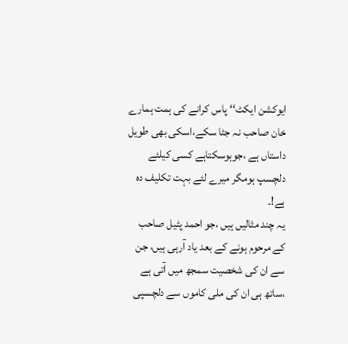ایوکشن ایکٹ‘‘ پاس کرانے کی ہمت ہمارے خان صاحب نہ جٹا سکے،اسکی بھی طویل داستاں ہے ،جوہوسکتاہے کسی کیلئے دلچسپ ہومگر میرے لئے بہت تکلیف دہ ہے!۔
یہ چند مثالیں ہیں ،جو احمد پٹیل صاحب کے مرحوم ہونے کے بعد یاد آرہی ہیں، جن سے ان کی شخصیت سمجھ میں آتی ہے ،ساتھ ہی ان کی ملی کاموں سے دلچسپی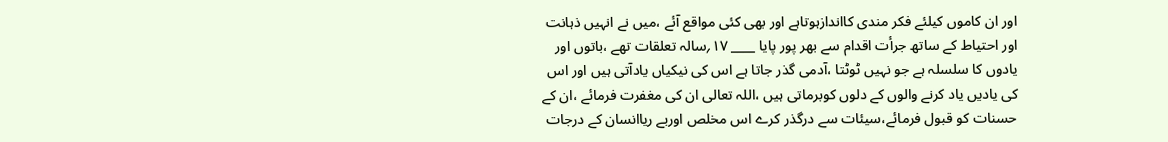اور ان کاموں کیلئے فکر مندی کااندازہوتاہے اور بھی کئی مواقع آئے ،میں نے انہیں ذہانت اور احتیاط کے ساتھ جرأت اقدام سے بھر پور پایا ____ ۱۷؍سالہ تعلقات تھے ،باتوں اور یادوں کا سلسلہ ہے جو نہیں ٹوٹتا ،آدمی گذر جاتا ہے اس کی نیکیاں یادآتی ہیں اور اس کی یادیں یاد کرنے والوں کے دلوں کوبرماتی ہیں ،اللہ تعالی ان کی مغفرت فرمائے ،ان کے حسنات کو قبول فرمائے،سیئات سے درگذر کرے اس مخلص اوربے ریاانسان کے درجات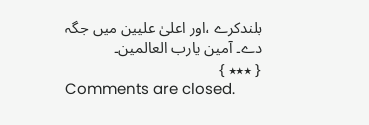بلندکرے ،اور اعلیٰ علیین میں جگہ دے۔ آمین یارب العالمین۔
{ ٭٭٭ }
Comments are closed.